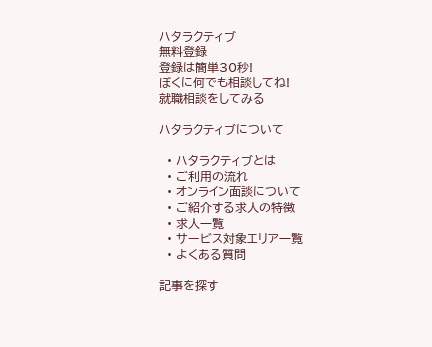ハタラクティブ
無料登録
登録は簡単30秒!
ぼくに何でも相談してね!
就職相談をしてみる

ハタラクティブについて

  • ハタラクティブとは
  • ご利用の流れ
  • オンライン面談について
  • ご紹介する求人の特徴
  • 求人一覧
  • サービス対象エリア一覧
  • よくある質問

記事を探す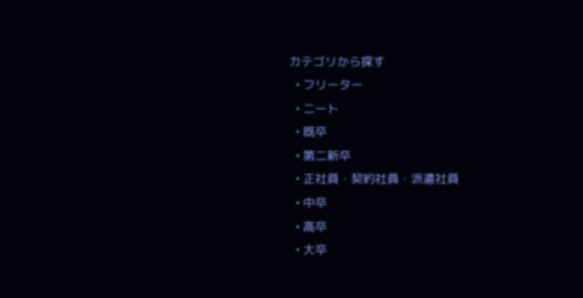カテゴリから探す
  • フリーター
  • ニート
  • 既卒
  • 第二新卒
  • 正社員・契約社員・派遣社員
  • 中卒
  • 高卒
  • 大卒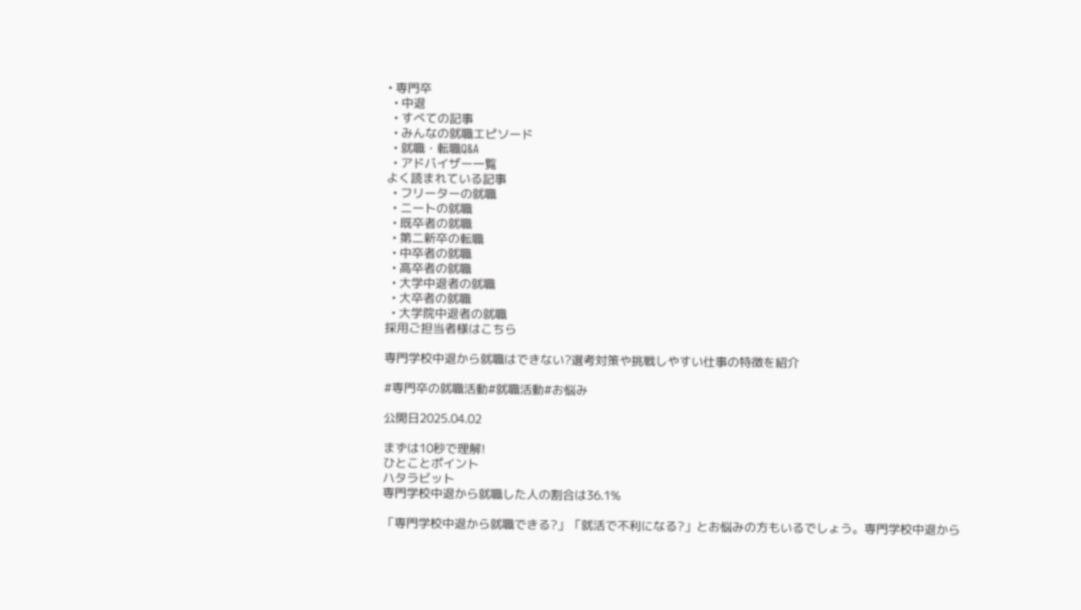• 専門卒
  • 中退
  • すべての記事
  • みんなの就職エピソード
  • 就職・転職Q&A
  • アドバイザー一覧
よく読まれている記事
  • フリーターの就職
  • ニートの就職
  • 既卒者の就職
  • 第二新卒の転職
  • 中卒者の就職
  • 高卒者の就職
  • 大学中退者の就職
  • 大卒者の就職
  • 大学院中退者の就職
採用ご担当者様はこちら

専門学校中退から就職はできない?選考対策や挑戦しやすい仕事の特徴を紹介

#専門卒の就職活動#就職活動#お悩み

公開日2025.04.02

まずは10秒で理解!
ひとことポイント
ハタラビット
専門学校中退から就職した人の割合は36.1%

「専門学校中退から就職できる?」「就活で不利になる?」とお悩みの方もいるでしょう。専門学校中退から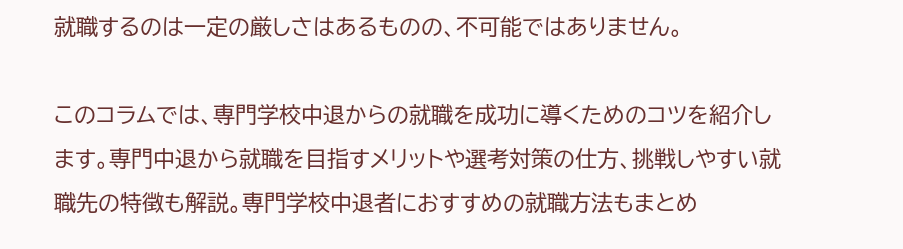就職するのは一定の厳しさはあるものの、不可能ではありません。

このコラムでは、専門学校中退からの就職を成功に導くためのコツを紹介します。専門中退から就職を目指すメリットや選考対策の仕方、挑戦しやすい就職先の特徴も解説。専門学校中退者におすすめの就職方法もまとめ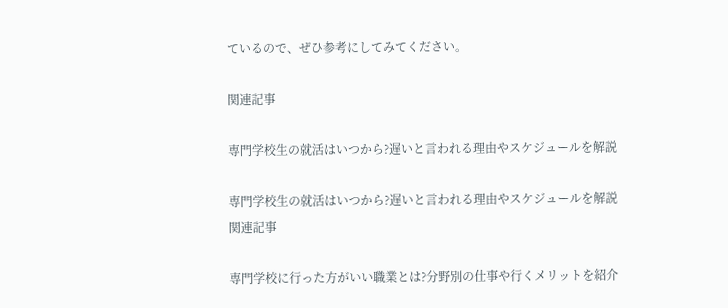ているので、ぜひ参考にしてみてください。

関連記事

専門学校生の就活はいつから?遅いと言われる理由やスケジュールを解説

専門学校生の就活はいつから?遅いと言われる理由やスケジュールを解説
関連記事

専門学校に行った方がいい職業とは?分野別の仕事や行くメリットを紹介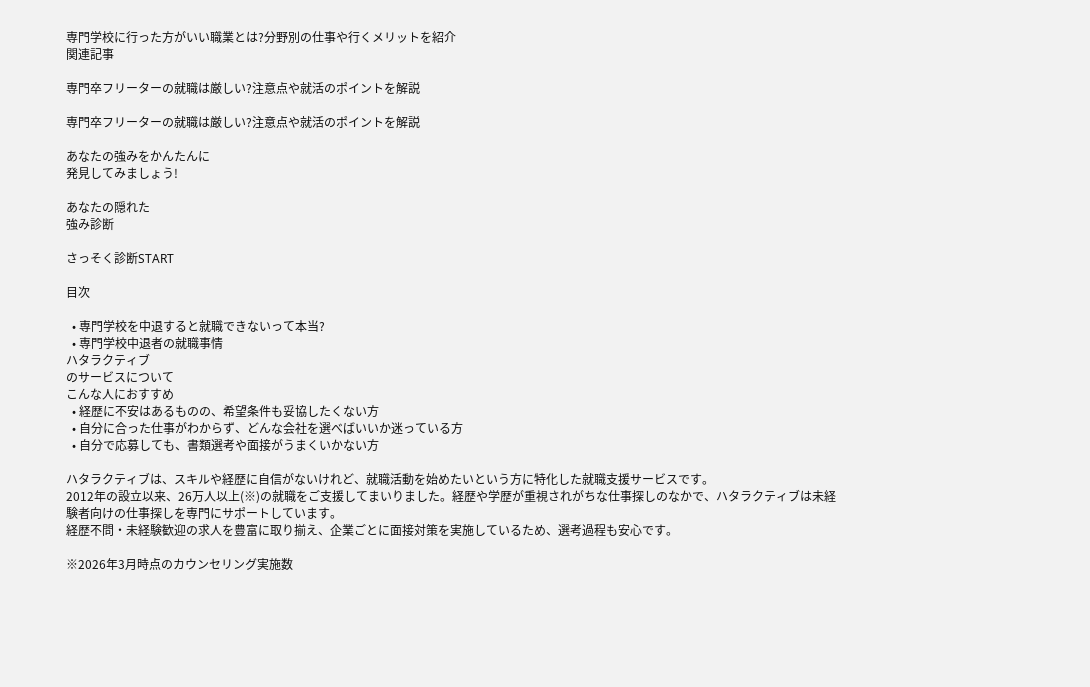専門学校に行った方がいい職業とは?分野別の仕事や行くメリットを紹介
関連記事

専門卒フリーターの就職は厳しい?注意点や就活のポイントを解説

専門卒フリーターの就職は厳しい?注意点や就活のポイントを解説

あなたの強みをかんたんに
発見してみましょう!

あなたの隠れた
強み診断

さっそく診断START

目次

  • 専門学校を中退すると就職できないって本当?
  • 専門学校中退者の就職事情
ハタラクティブ
のサービスについて
こんな人におすすめ
  • 経歴に不安はあるものの、希望条件も妥協したくない方
  • 自分に合った仕事がわからず、どんな会社を選べばいいか迷っている方
  • 自分で応募しても、書類選考や面接がうまくいかない方

ハタラクティブは、スキルや経歴に自信がないけれど、就職活動を始めたいという方に特化した就職支援サービスです。
2012年の設立以来、26万人以上(※)の就職をご支援してまいりました。経歴や学歴が重視されがちな仕事探しのなかで、ハタラクティブは未経験者向けの仕事探しを専門にサポートしています。
経歴不問・未経験歓迎の求人を豊富に取り揃え、企業ごとに面接対策を実施しているため、選考過程も安心です。

※2026年3月時点のカウンセリング実施数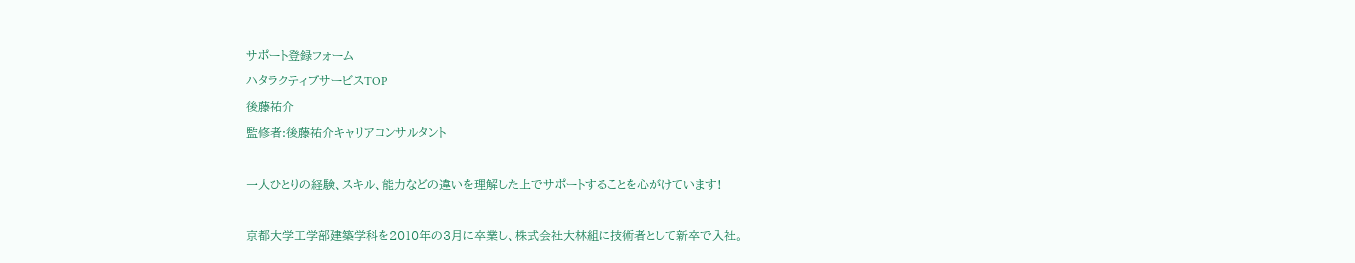サポート登録フォーム
ハタラクティブサービスTOP
後藤祐介
監修者:後藤祐介キャリアコンサルタント

一人ひとりの経験、スキル、能力などの違いを理解した上でサポートすることを心がけています!

京都大学工学部建築学科を2010年の3月に卒業し、株式会社大林組に技術者として新卒で入社。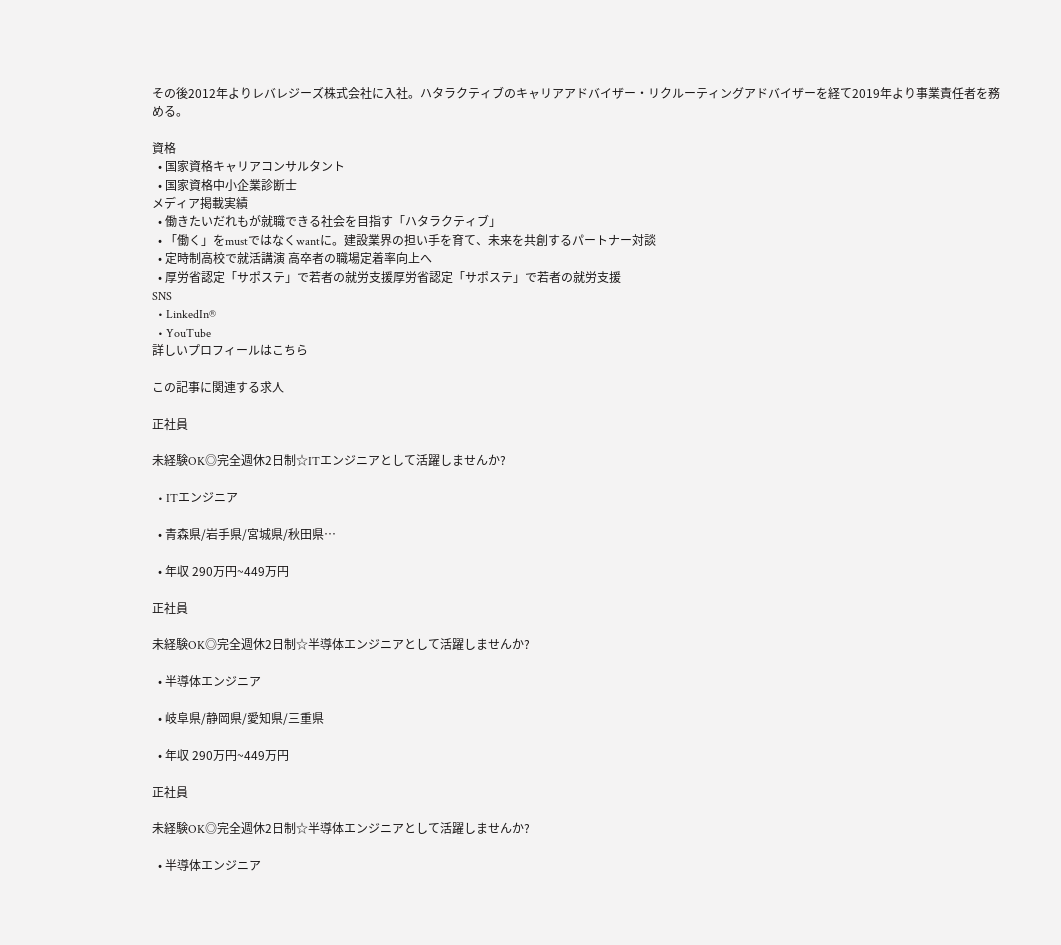その後2012年よりレバレジーズ株式会社に入社。ハタラクティブのキャリアアドバイザー・リクルーティングアドバイザーを経て2019年より事業責任者を務める。

資格
  • 国家資格キャリアコンサルタント
  • 国家資格中小企業診断士
メディア掲載実績
  • 働きたいだれもが就職できる社会を目指す「ハタラクティブ」
  • 「働く」をmustではなくwantに。建設業界の担い手を育て、未来を共創するパートナー対談
  • 定時制高校で就活講演 高卒者の職場定着率向上へ
  • 厚労省認定「サポステ」で若者の就労支援厚労省認定「サポステ」で若者の就労支援
SNS
  • LinkedIn®
  • YouTube
詳しいプロフィールはこちら

この記事に関連する求人

正社員

未経験OK◎完全週休2日制☆ITエンジニアとして活躍しませんか?

  • ITエンジニア

  • 青森県/岩手県/宮城県/秋田県…

  • 年収 290万円~449万円

正社員

未経験OK◎完全週休2日制☆半導体エンジニアとして活躍しませんか?

  • 半導体エンジニア

  • 岐阜県/静岡県/愛知県/三重県

  • 年収 290万円~449万円

正社員

未経験OK◎完全週休2日制☆半導体エンジニアとして活躍しませんか?

  • 半導体エンジニア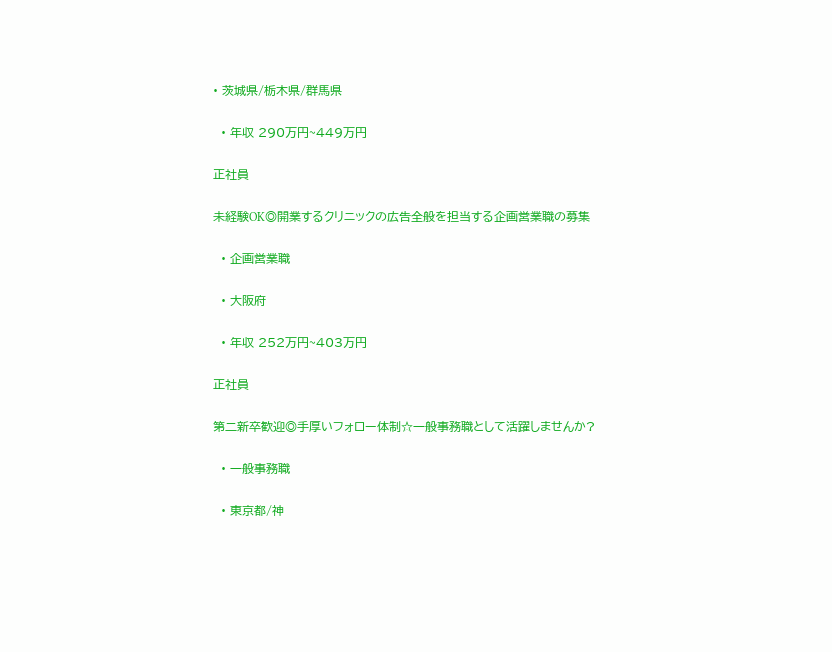• 茨城県/栃木県/群馬県

  • 年収 290万円~449万円

正社員

未経験OK◎開業するクリニックの広告全般を担当する企画営業職の募集

  • 企画営業職

  • 大阪府

  • 年収 252万円~403万円

正社員

第二新卒歓迎◎手厚いフォロー体制☆一般事務職として活躍しませんか?

  • 一般事務職

  • 東京都/神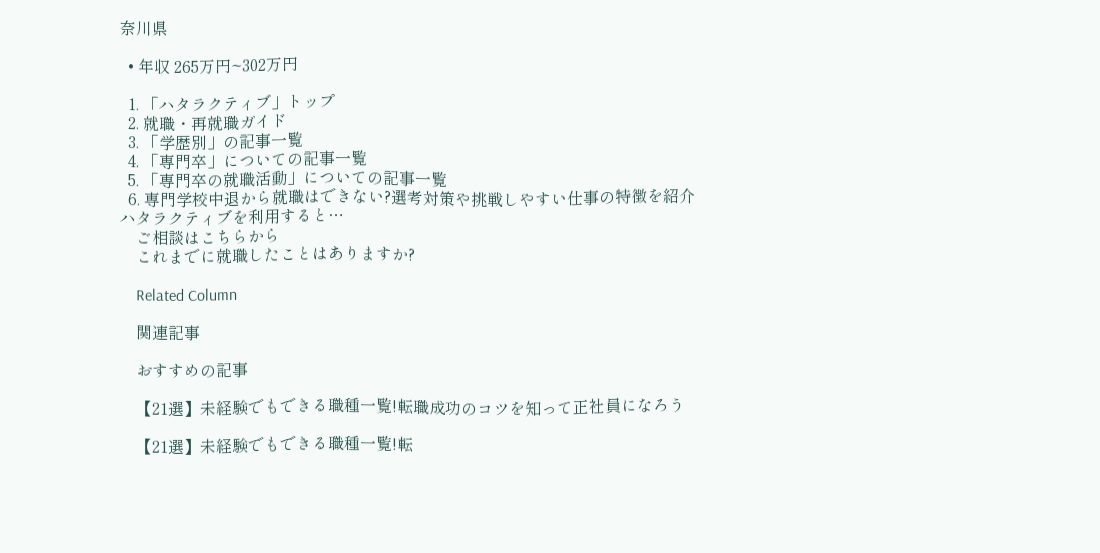奈川県

  • 年収 265万円~302万円

  1. 「ハタラクティブ」トップ
  2. 就職・再就職ガイド
  3. 「学歴別」の記事一覧
  4. 「専門卒」についての記事一覧
  5. 「専門卒の就職活動」についての記事一覧
  6. 専門学校中退から就職はできない?選考対策や挑戦しやすい仕事の特徴を紹介
ハタラクティブを利用すると…
    ご相談はこちらから
    これまでに就職したことはありますか?

    Related Column

    関連記事

    おすすめの記事

    【21選】未経験でもできる職種一覧!転職成功のコツを知って正社員になろう

    【21選】未経験でもできる職種一覧!転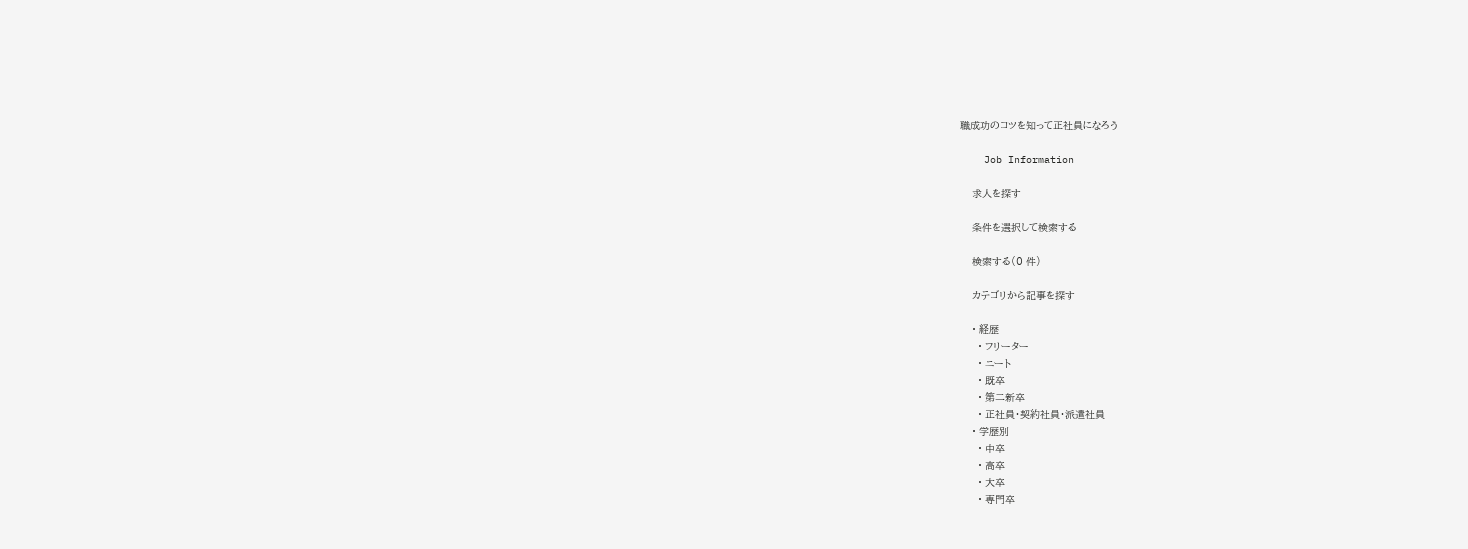職成功のコツを知って正社員になろう

    Job Information

    求人を探す

    条件を選択して検索する

    検索する(0 件)

    カテゴリから記事を探す

    • 経歴
      • フリーター
      • ニート
      • 既卒
      • 第二新卒
      • 正社員・契約社員・派遣社員
    • 学歴別
      • 中卒
      • 高卒
      • 大卒
      • 専門卒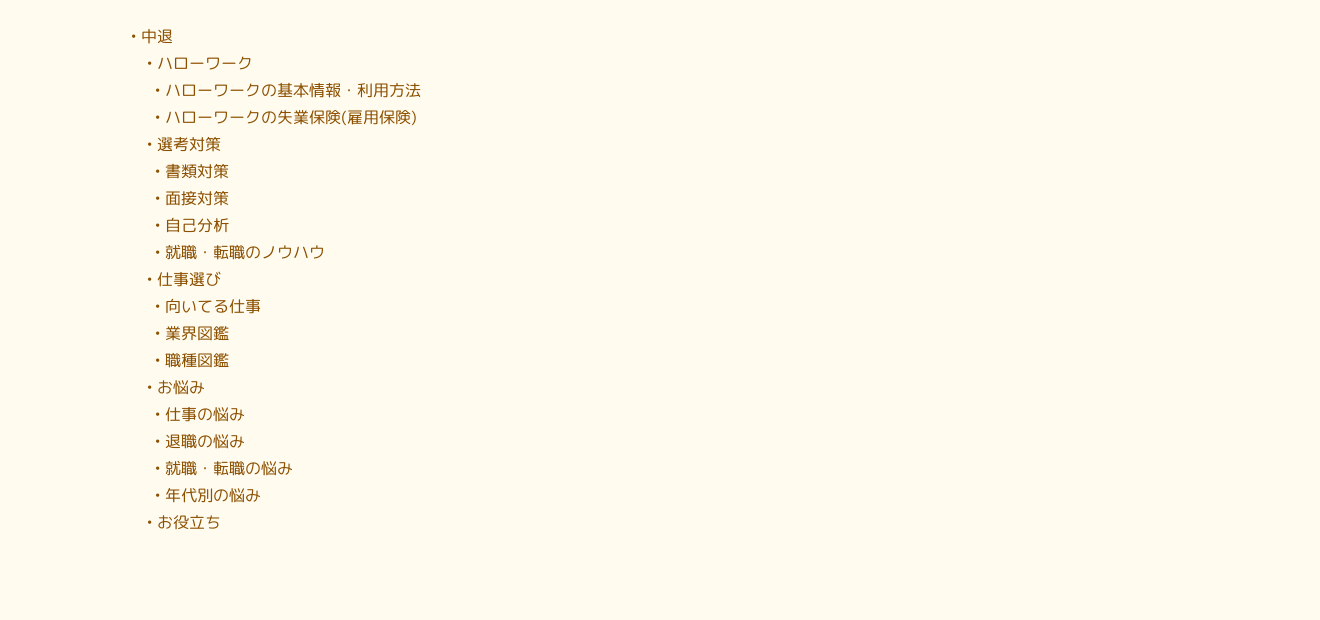• 中退
    • ハローワーク
      • ハローワークの基本情報・利用方法
      • ハローワークの失業保険(雇用保険)
    • 選考対策
      • 書類対策
      • 面接対策
      • 自己分析
      • 就職・転職のノウハウ
    • 仕事選び
      • 向いてる仕事
      • 業界図鑑
      • 職種図鑑
    • お悩み
      • 仕事の悩み
      • 退職の悩み
      • 就職・転職の悩み
      • 年代別の悩み
    • お役立ち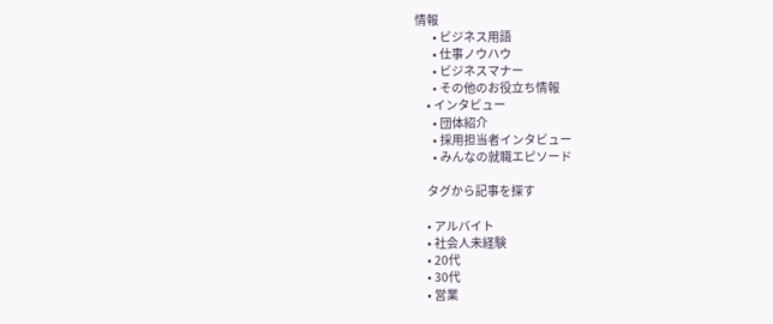情報
      • ビジネス用語
      • 仕事ノウハウ
      • ビジネスマナー
      • その他のお役立ち情報
    • インタビュー
      • 団体紹介
      • 採用担当者インタビュー
      • みんなの就職エピソード

    タグから記事を探す

    • アルバイト
    • 社会人未経験
    • 20代
    • 30代
    • 営業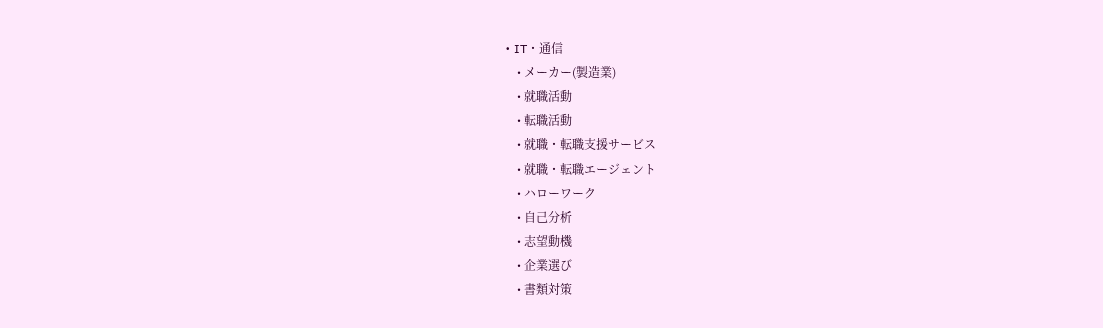• IT・通信
    • メーカー(製造業)
    • 就職活動
    • 転職活動
    • 就職・転職支援サービス
    • 就職・転職エージェント
    • ハローワーク
    • 自己分析
    • 志望動機
    • 企業選び
    • 書類対策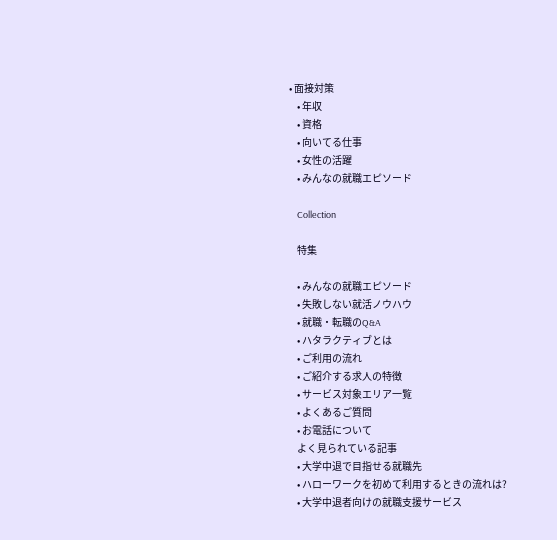• 面接対策
    • 年収
    • 資格
    • 向いてる仕事
    • 女性の活躍
    • みんなの就職エピソード

    Collection

    特集

    • みんなの就職エピソード
    • 失敗しない就活ノウハウ
    • 就職・転職のQ&A
    • ハタラクティブとは
    • ご利用の流れ
    • ご紹介する求人の特徴
    • サービス対象エリア一覧
    • よくあるご質問
    • お電話について
    よく見られている記事
    • 大学中退で目指せる就職先
    • ハローワークを初めて利用するときの流れは?
    • 大学中退者向けの就職支援サービス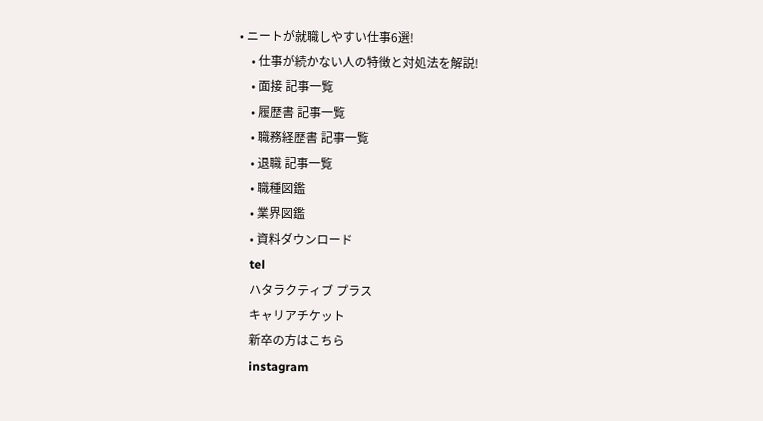• ニートが就職しやすい仕事6選!
    • 仕事が続かない人の特徴と対処法を解説!
    • 面接 記事一覧
    • 履歴書 記事一覧
    • 職務経歴書 記事一覧
    • 退職 記事一覧
    • 職種図鑑
    • 業界図鑑
    • 資料ダウンロード
    tel
    ハタラクティブ プラス
    キャリアチケット
    新卒の方はこちら
    instagram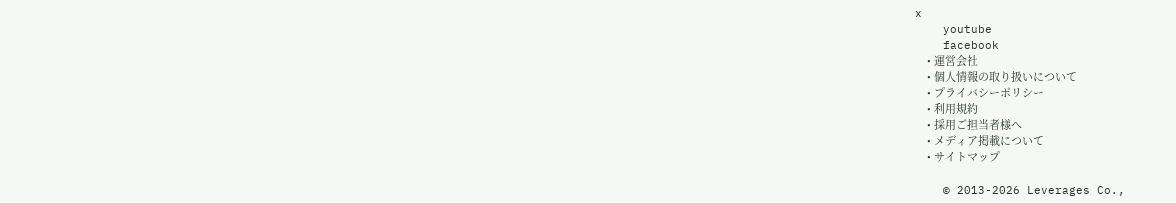x
    youtube
    facebook
    • 運営会社
    • 個人情報の取り扱いについて
    • プライバシーポリシー
    • 利用規約
    • 採用ご担当者様へ
    • メディア掲載について
    • サイトマップ

    © 2013-2026 Leverages Co.,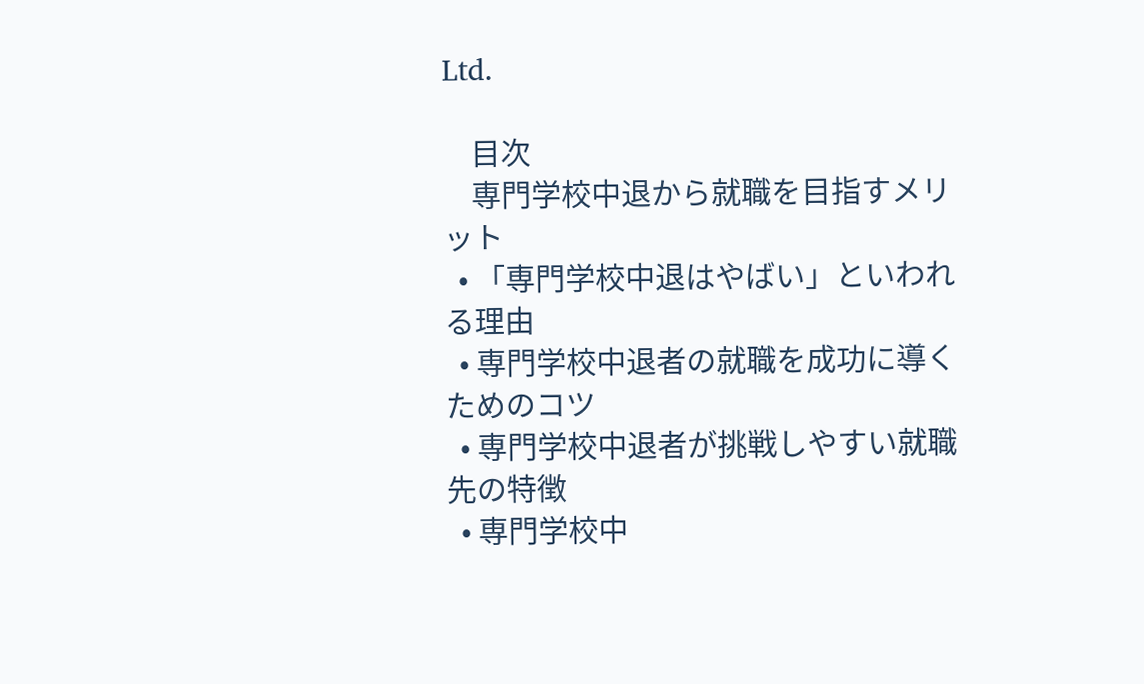Ltd.

    目次
    専門学校中退から就職を目指すメリット
  • 「専門学校中退はやばい」といわれる理由
  • 専門学校中退者の就職を成功に導くためのコツ
  • 専門学校中退者が挑戦しやすい就職先の特徴
  • 専門学校中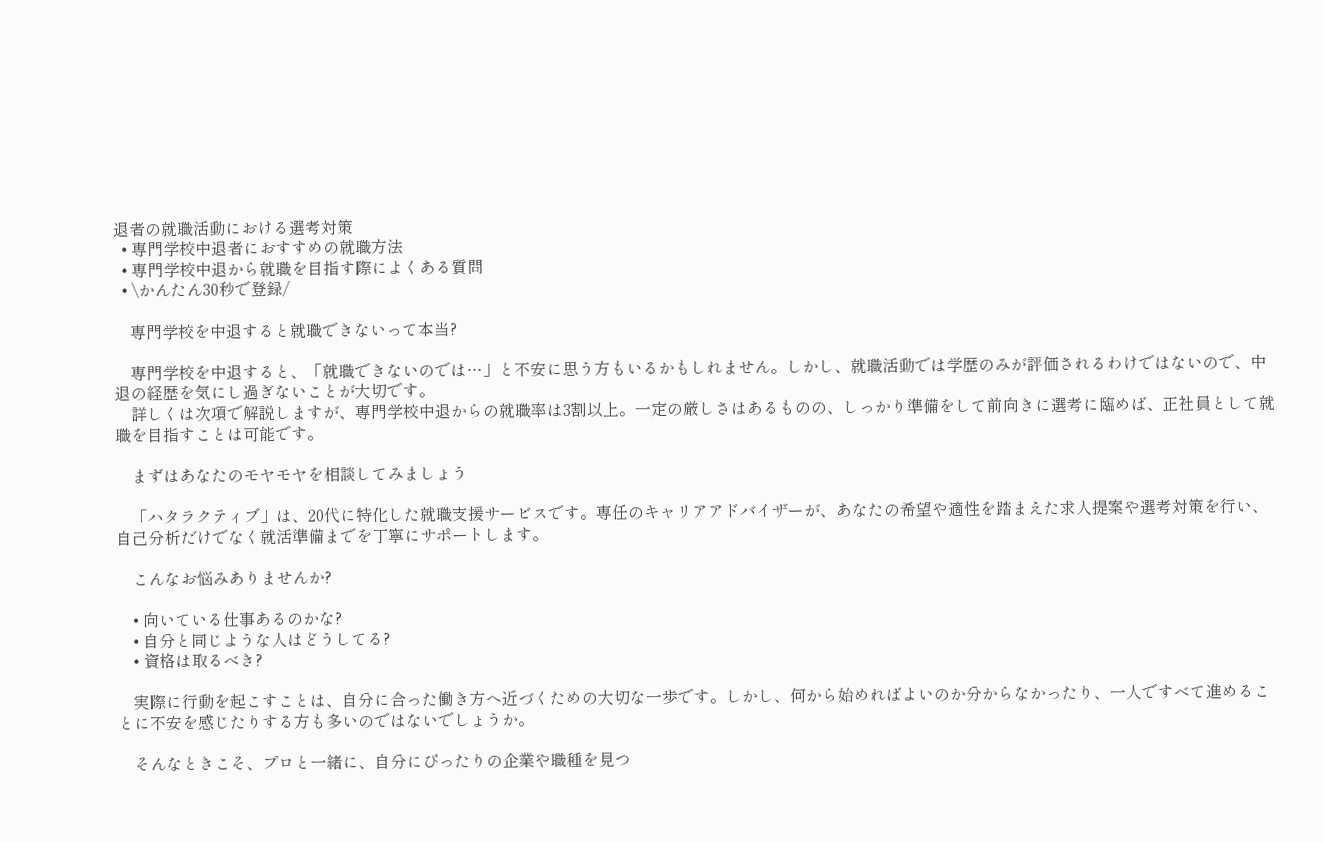退者の就職活動における選考対策
  • 専門学校中退者におすすめの就職方法
  • 専門学校中退から就職を目指す際によくある質問
  • \かんたん30秒で登録/

    専門学校を中退すると就職できないって本当?

    専門学校を中退すると、「就職できないのでは…」と不安に思う方もいるかもしれません。しかし、就職活動では学歴のみが評価されるわけではないので、中退の経歴を気にし過ぎないことが大切です。
    詳しくは次項で解説しますが、専門学校中退からの就職率は3割以上。一定の厳しさはあるものの、しっかり準備をして前向きに選考に臨めば、正社員として就職を目指すことは可能です。

    まずはあなたのモヤモヤを相談してみましょう

    「ハタラクティブ」は、20代に特化した就職支援サービスです。専任のキャリアアドバイザーが、あなたの希望や適性を踏まえた求人提案や選考対策を行い、自己分析だけでなく就活準備までを丁寧にサポートします。

    こんなお悩みありませんか?

    • 向いている仕事あるのかな?
    • 自分と同じような人はどうしてる?
    • 資格は取るべき?

    実際に行動を起こすことは、自分に合った働き方へ近づくための大切な一歩です。しかし、何から始めればよいのか分からなかったり、一人ですべて進めることに不安を感じたりする方も多いのではないでしょうか。

    そんなときこそ、プロと一緒に、自分にぴったりの企業や職種を見つ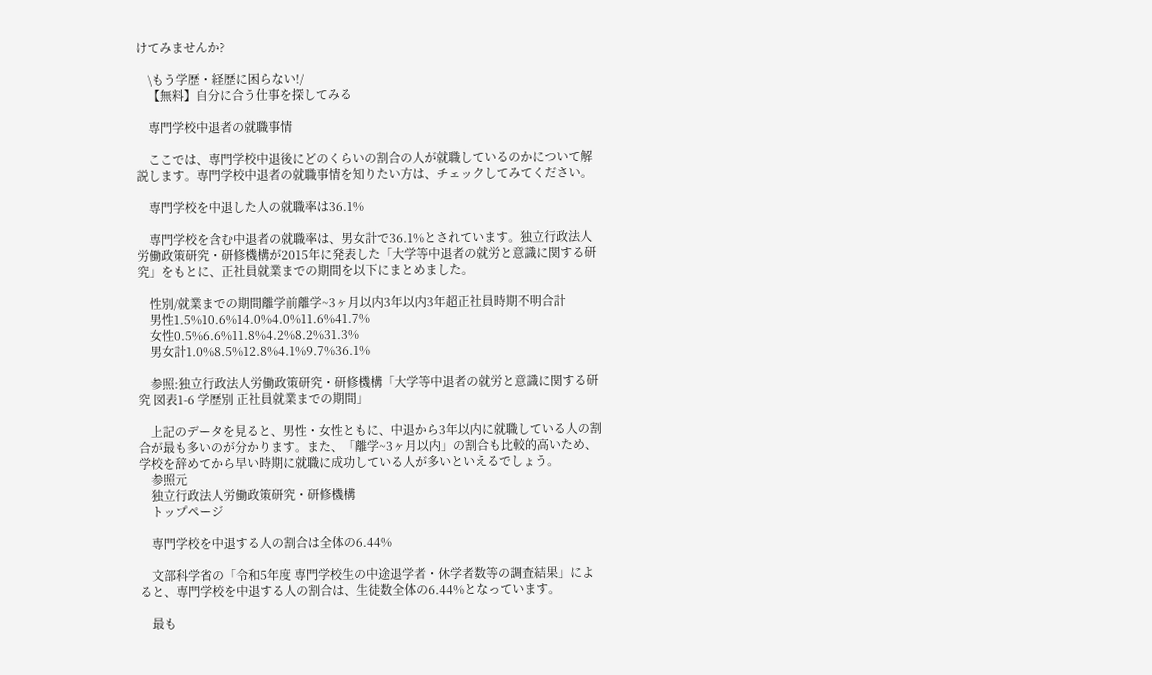けてみませんか?

    \もう学歴・経歴に困らない!/
    【無料】自分に合う仕事を探してみる

    専門学校中退者の就職事情

    ここでは、専門学校中退後にどのくらいの割合の人が就職しているのかについて解説します。専門学校中退者の就職事情を知りたい方は、チェックしてみてください。

    専門学校を中退した人の就職率は36.1%

    専門学校を含む中退者の就職率は、男女計で36.1%とされています。独立行政法人労働政策研究・研修機構が2015年に発表した「大学等中退者の就労と意識に関する研究」をもとに、正社員就業までの期間を以下にまとめました。

    性別/就業までの期間離学前離学~3ヶ月以内3年以内3年超正社員時期不明合計
    男性1.5%10.6%14.0%4.0%11.6%41.7%
    女性0.5%6.6%11.8%4.2%8.2%31.3%
    男女計1.0%8.5%12.8%4.1%9.7%36.1%

    参照:独立行政法人労働政策研究・研修機構「大学等中退者の就労と意識に関する研究 図表1-6 学歴別 正社員就業までの期間」

    上記のデータを見ると、男性・女性ともに、中退から3年以内に就職している人の割合が最も多いのが分かります。また、「離学~3ヶ月以内」の割合も比較的高いため、学校を辞めてから早い時期に就職に成功している人が多いといえるでしょう。
    参照元
    独立行政法人労働政策研究・研修機構
    トップページ

    専門学校を中退する人の割合は全体の6.44%

    文部科学省の「令和5年度 専⾨学校⽣の中途退学者・休学者数等の調査結果」によると、専門学校を中退する人の割合は、生徒数全体の6.44%となっています。

    最も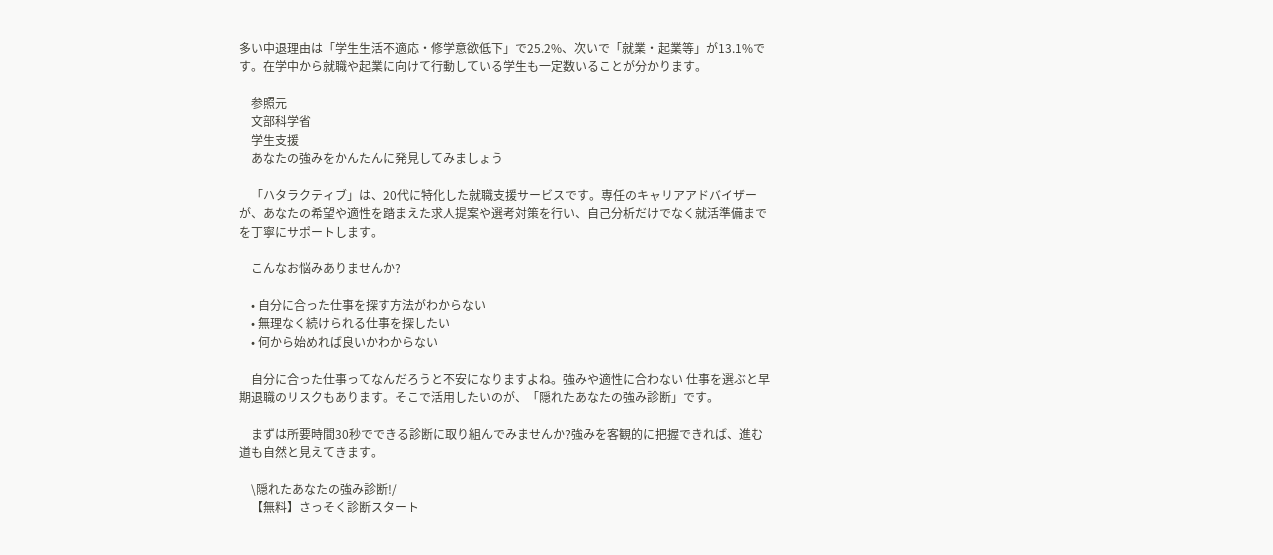多い中退理由は「学生生活不適応・修学意欲低下」で25.2%、次いで「就業・起業等」が13.1%です。在学中から就職や起業に向けて行動している学生も一定数いることが分かります。

    参照元
    文部科学省
    学生支援
    あなたの強みをかんたんに発見してみましょう

    「ハタラクティブ」は、20代に特化した就職支援サービスです。専任のキャリアアドバイザーが、あなたの希望や適性を踏まえた求人提案や選考対策を行い、自己分析だけでなく就活準備までを丁寧にサポートします。

    こんなお悩みありませんか?

    • 自分に合った仕事を探す方法がわからない
    • 無理なく続けられる仕事を探したい
    • 何から始めれば良いかわからない

    自分に合った仕事ってなんだろうと不安になりますよね。強みや適性に合わない 仕事を選ぶと早期退職のリスクもあります。そこで活用したいのが、「隠れたあなたの強み診断」です。

    まずは所要時間30秒でできる診断に取り組んでみませんか?強みを客観的に把握できれば、進む道も自然と見えてきます。

    \隠れたあなたの強み診断!/
    【無料】さっそく診断スタート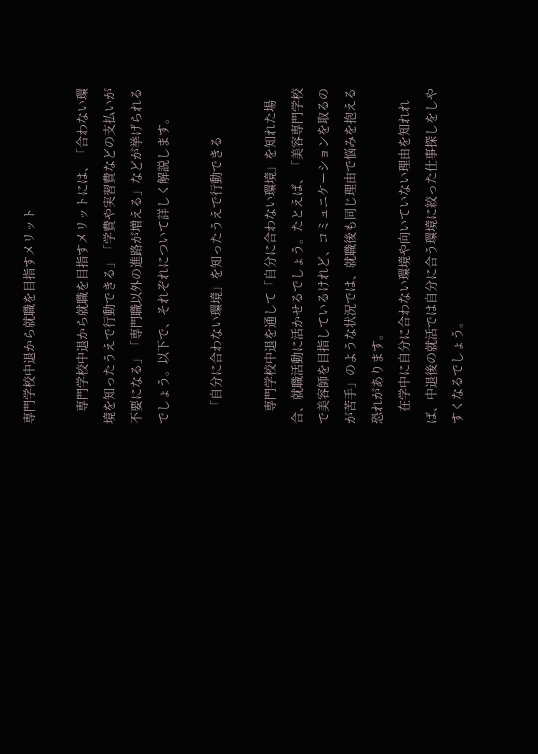専門学校中退から就職を目指すメリット

    専門学校中退から就職を目指すメリットには、「合わない環境を知ったうえで行動できる」「学費や実習費などの支払いが不要になる」「専門職以外の進路が増える」などが挙げられるでしょう。以下で、それぞれについて詳しく解説します。

    「自分に合わない環境」を知ったうえで行動できる

    専門学校中退を通して「自分に合わない環境」を知れた場合、就職活動に活かせるでしょう。たとえば、「美容専門学校で美容師を目指しているけれど、コミュニケーションを取るのが苦手」のような状況では、就職後も同じ理由で悩みを抱える恐れがあります。
    在学中に自分に合わない環境や向いていない理由を知れれば、中退後の就活では自分に合う環境に絞った仕事探しをしやすくなるでしょう。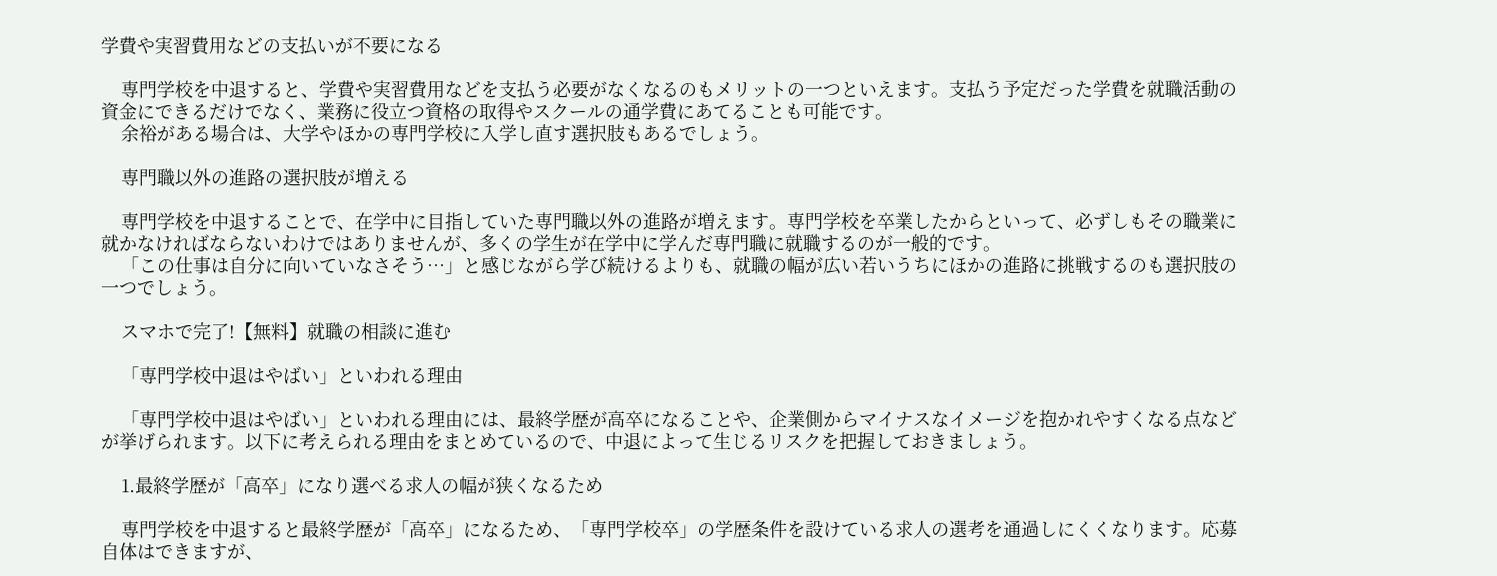学費や実習費用などの支払いが不要になる

    専門学校を中退すると、学費や実習費用などを支払う必要がなくなるのもメリットの一つといえます。支払う予定だった学費を就職活動の資金にできるだけでなく、業務に役立つ資格の取得やスクールの通学費にあてることも可能です。
    余裕がある場合は、大学やほかの専門学校に入学し直す選択肢もあるでしょう。

    専門職以外の進路の選択肢が増える

    専門学校を中退することで、在学中に目指していた専門職以外の進路が増えます。専門学校を卒業したからといって、必ずしもその職業に就かなければならないわけではありませんが、多くの学生が在学中に学んだ専門職に就職するのが一般的です。
    「この仕事は自分に向いていなさそう…」と感じながら学び続けるよりも、就職の幅が広い若いうちにほかの進路に挑戦するのも選択肢の一つでしょう。

    スマホで完了!【無料】就職の相談に進む

    「専門学校中退はやばい」といわれる理由

    「専門学校中退はやばい」といわれる理由には、最終学歴が高卒になることや、企業側からマイナスなイメージを抱かれやすくなる点などが挙げられます。以下に考えられる理由をまとめているので、中退によって生じるリスクを把握しておきましょう。

    1.最終学歴が「高卒」になり選べる求人の幅が狭くなるため

    専門学校を中退すると最終学歴が「高卒」になるため、「専門学校卒」の学歴条件を設けている求人の選考を通過しにくくなります。応募自体はできますが、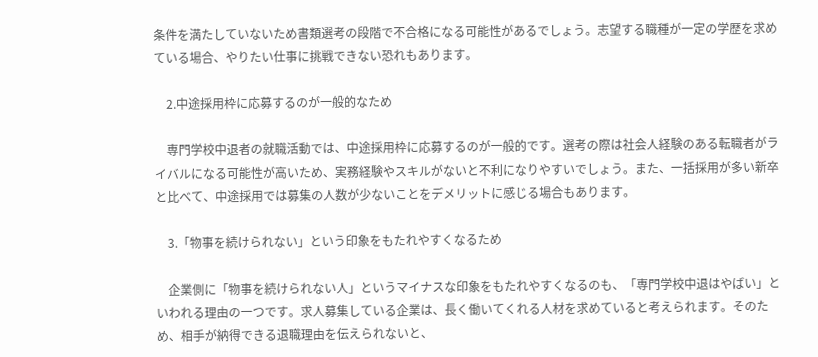条件を満たしていないため書類選考の段階で不合格になる可能性があるでしょう。志望する職種が一定の学歴を求めている場合、やりたい仕事に挑戦できない恐れもあります。

    2.中途採用枠に応募するのが一般的なため

    専門学校中退者の就職活動では、中途採用枠に応募するのが一般的です。選考の際は社会人経験のある転職者がライバルになる可能性が高いため、実務経験やスキルがないと不利になりやすいでしょう。また、一括採用が多い新卒と比べて、中途採用では募集の人数が少ないことをデメリットに感じる場合もあります。

    3.「物事を続けられない」という印象をもたれやすくなるため

    企業側に「物事を続けられない人」というマイナスな印象をもたれやすくなるのも、「専門学校中退はやばい」といわれる理由の一つです。求人募集している企業は、長く働いてくれる人材を求めていると考えられます。そのため、相手が納得できる退職理由を伝えられないと、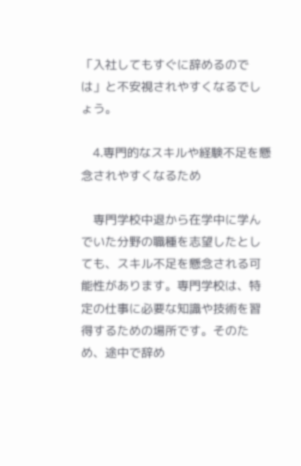「入社してもすぐに辞めるのでは」と不安視されやすくなるでしょう。

    4.専門的なスキルや経験不足を懸念されやすくなるため

    専門学校中退から在学中に学んでいた分野の職種を志望したとしても、スキル不足を懸念される可能性があります。専門学校は、特定の仕事に必要な知識や技術を習得するための場所です。そのため、途中で辞め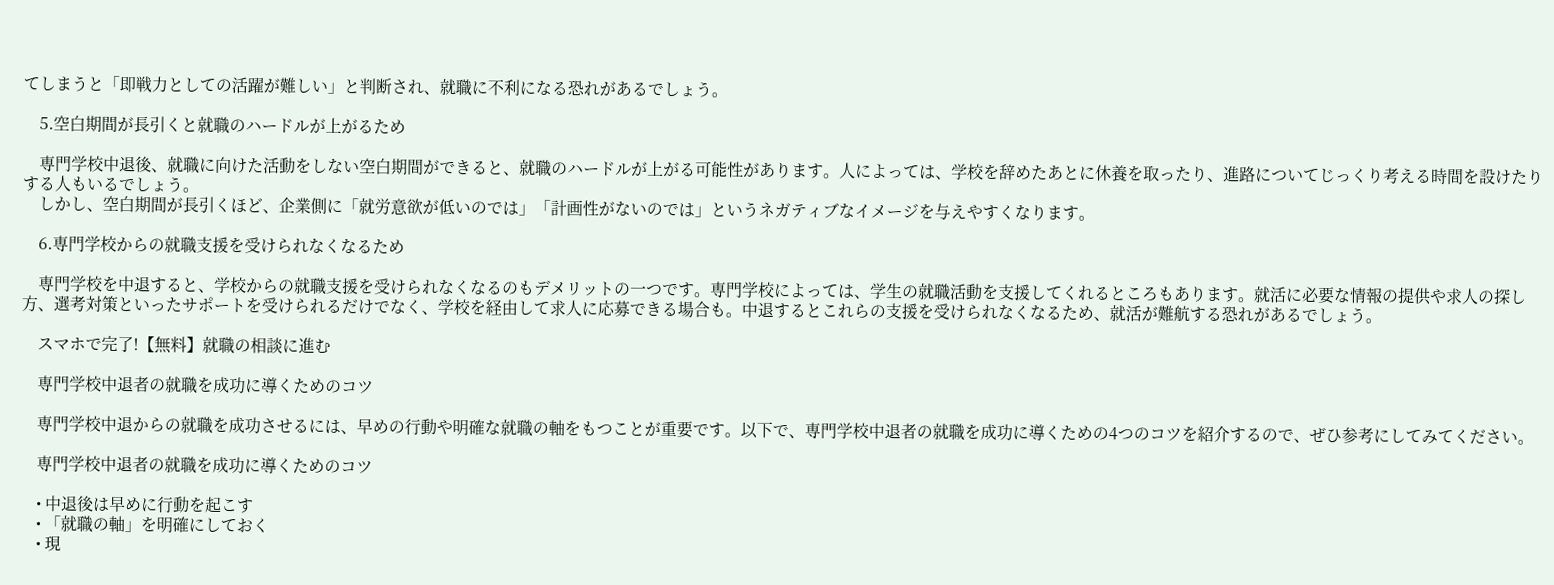てしまうと「即戦力としての活躍が難しい」と判断され、就職に不利になる恐れがあるでしょう。

    5.空白期間が長引くと就職のハードルが上がるため

    専門学校中退後、就職に向けた活動をしない空白期間ができると、就職のハードルが上がる可能性があります。人によっては、学校を辞めたあとに休養を取ったり、進路についてじっくり考える時間を設けたりする人もいるでしょう。
    しかし、空白期間が長引くほど、企業側に「就労意欲が低いのでは」「計画性がないのでは」というネガティブなイメージを与えやすくなります。

    6.専門学校からの就職支援を受けられなくなるため

    専門学校を中退すると、学校からの就職支援を受けられなくなるのもデメリットの一つです。専門学校によっては、学生の就職活動を支援してくれるところもあります。就活に必要な情報の提供や求人の探し方、選考対策といったサポートを受けられるだけでなく、学校を経由して求人に応募できる場合も。中退するとこれらの支援を受けられなくなるため、就活が難航する恐れがあるでしょう。

    スマホで完了!【無料】就職の相談に進む

    専門学校中退者の就職を成功に導くためのコツ

    専門学校中退からの就職を成功させるには、早めの行動や明確な就職の軸をもつことが重要です。以下で、専門学校中退者の就職を成功に導くための4つのコツを紹介するので、ぜひ参考にしてみてください。

    専門学校中退者の就職を成功に導くためのコツ

    • 中退後は早めに行動を起こす
    • 「就職の軸」を明確にしておく
    • 現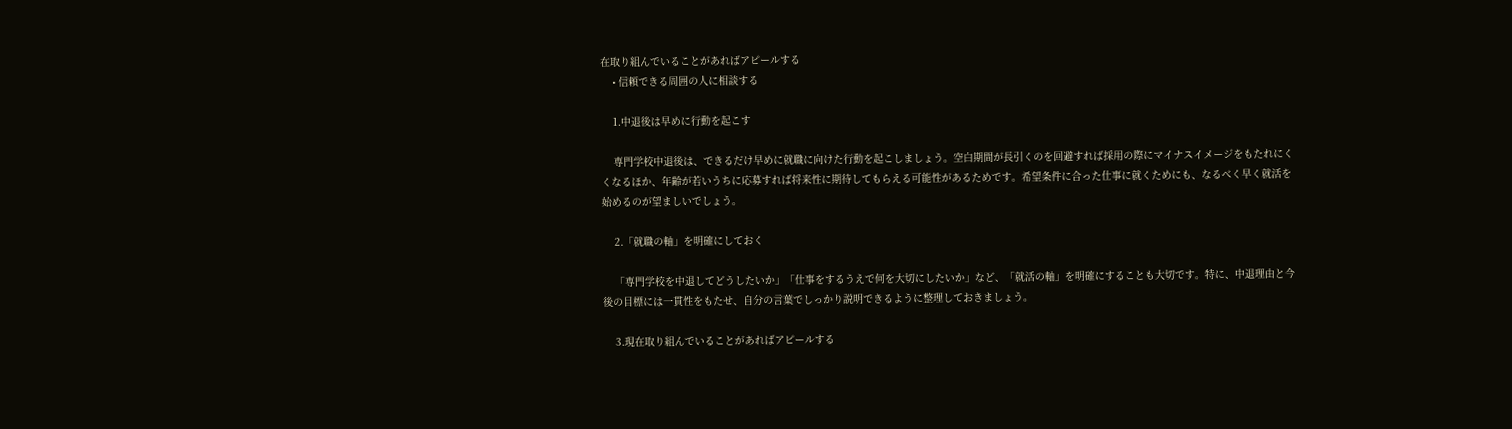在取り組んでいることがあればアピールする
    • 信頼できる周囲の人に相談する

    1.中退後は早めに行動を起こす

    専門学校中退後は、できるだけ早めに就職に向けた行動を起こしましょう。空白期間が長引くのを回避すれば採用の際にマイナスイメージをもたれにくくなるほか、年齢が若いうちに応募すれば将来性に期待してもらえる可能性があるためです。希望条件に合った仕事に就くためにも、なるべく早く就活を始めるのが望ましいでしょう。

    2.「就職の軸」を明確にしておく

    「専門学校を中退してどうしたいか」「仕事をするうえで何を大切にしたいか」など、「就活の軸」を明確にすることも大切です。特に、中退理由と今後の目標には一貫性をもたせ、自分の言葉でしっかり説明できるように整理しておきましょう。

    3.現在取り組んでいることがあればアピールする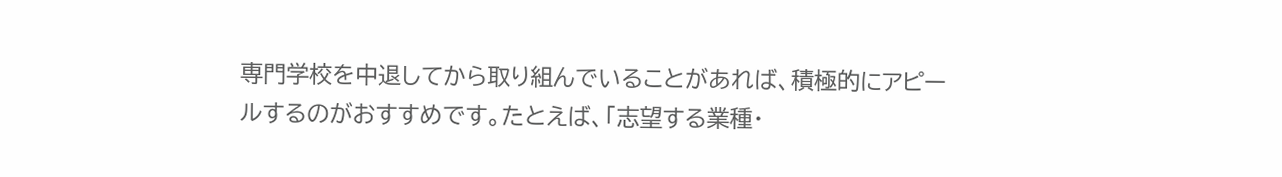専門学校を中退してから取り組んでいることがあれば、積極的にアピールするのがおすすめです。たとえば、「志望する業種・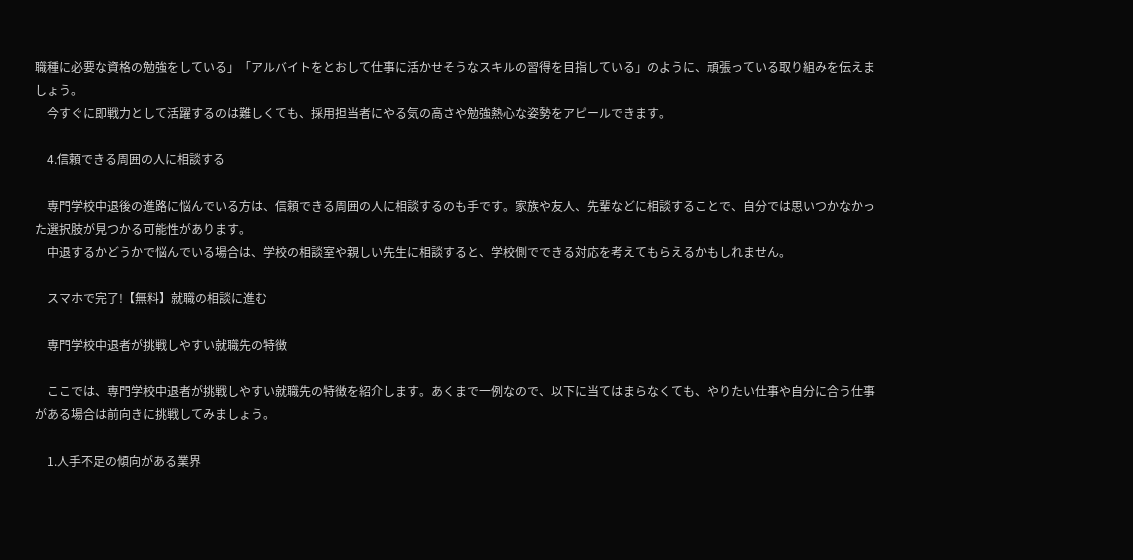職種に必要な資格の勉強をしている」「アルバイトをとおして仕事に活かせそうなスキルの習得を目指している」のように、頑張っている取り組みを伝えましょう。
    今すぐに即戦力として活躍するのは難しくても、採用担当者にやる気の高さや勉強熱心な姿勢をアピールできます。

    4.信頼できる周囲の人に相談する

    専門学校中退後の進路に悩んでいる方は、信頼できる周囲の人に相談するのも手です。家族や友人、先輩などに相談することで、自分では思いつかなかった選択肢が見つかる可能性があります。
    中退するかどうかで悩んでいる場合は、学校の相談室や親しい先生に相談すると、学校側でできる対応を考えてもらえるかもしれません。

    スマホで完了!【無料】就職の相談に進む

    専門学校中退者が挑戦しやすい就職先の特徴

    ここでは、専門学校中退者が挑戦しやすい就職先の特徴を紹介します。あくまで一例なので、以下に当てはまらなくても、やりたい仕事や自分に合う仕事がある場合は前向きに挑戦してみましょう。

    1.人手不足の傾向がある業界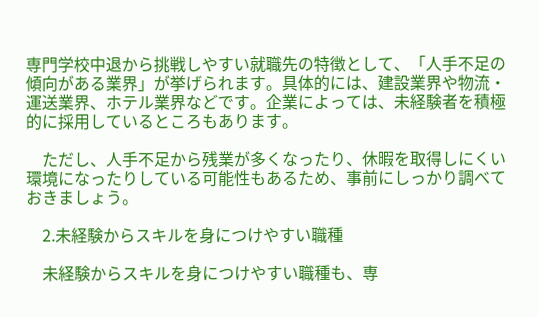専門学校中退から挑戦しやすい就職先の特徴として、「人手不足の傾向がある業界」が挙げられます。具体的には、建設業界や物流・運送業界、ホテル業界などです。企業によっては、未経験者を積極的に採用しているところもあります。

    ただし、人手不足から残業が多くなったり、休暇を取得しにくい環境になったりしている可能性もあるため、事前にしっかり調べておきましょう。

    2.未経験からスキルを身につけやすい職種

    未経験からスキルを身につけやすい職種も、専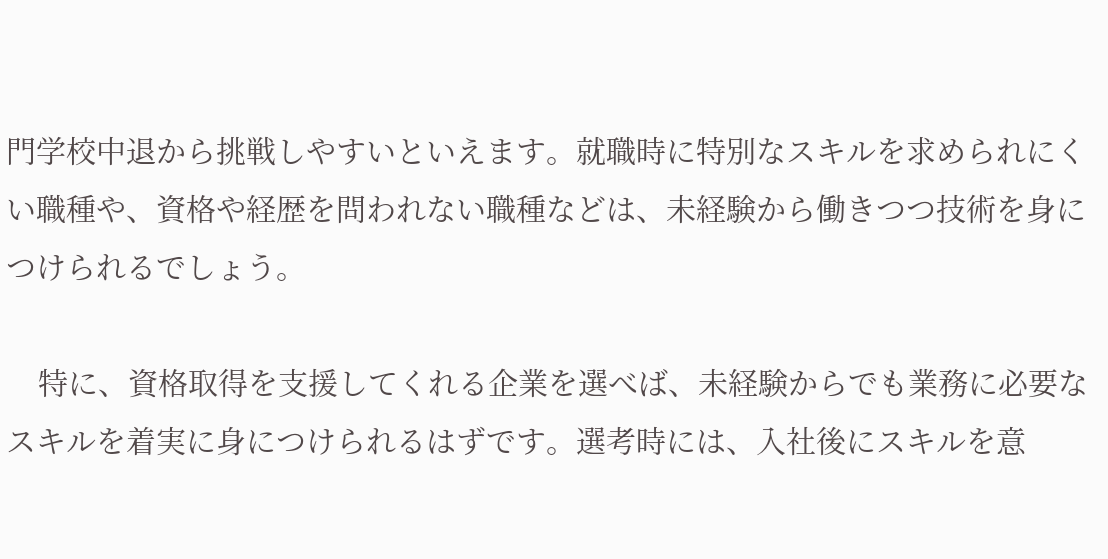門学校中退から挑戦しやすいといえます。就職時に特別なスキルを求められにくい職種や、資格や経歴を問われない職種などは、未経験から働きつつ技術を身につけられるでしょう。

    特に、資格取得を支援してくれる企業を選べば、未経験からでも業務に必要なスキルを着実に身につけられるはずです。選考時には、入社後にスキルを意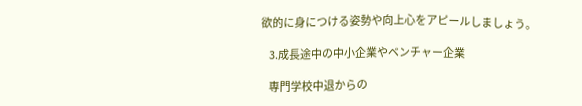欲的に身につける姿勢や向上心をアピールしましょう。

    3.成長途中の中小企業やベンチャー企業

    専門学校中退からの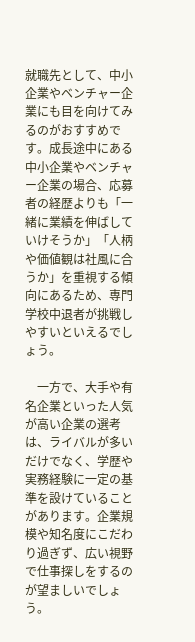就職先として、中小企業やベンチャー企業にも目を向けてみるのがおすすめです。成長途中にある中小企業やベンチャー企業の場合、応募者の経歴よりも「一緒に業績を伸ばしていけそうか」「人柄や価値観は社風に合うか」を重視する傾向にあるため、専門学校中退者が挑戦しやすいといえるでしょう。

    一方で、大手や有名企業といった人気が高い企業の選考は、ライバルが多いだけでなく、学歴や実務経験に一定の基準を設けていることがあります。企業規模や知名度にこだわり過ぎず、広い視野で仕事探しをするのが望ましいでしょう。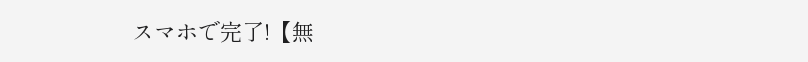スマホで完了!【無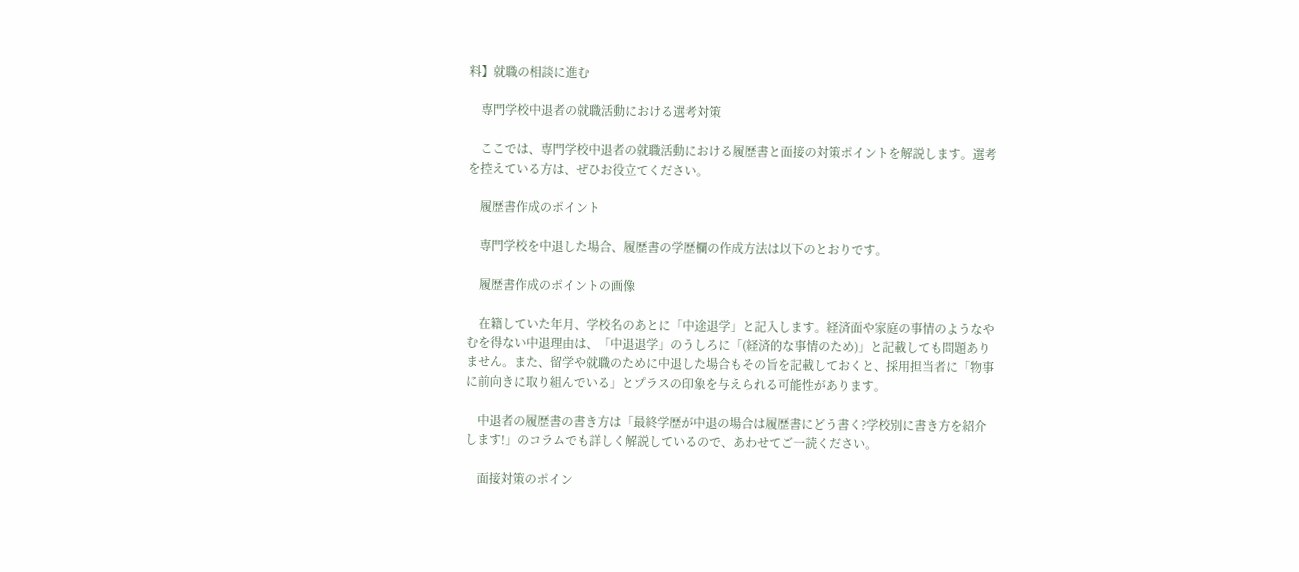料】就職の相談に進む

    専門学校中退者の就職活動における選考対策

    ここでは、専門学校中退者の就職活動における履歴書と面接の対策ポイントを解説します。選考を控えている方は、ぜひお役立てください。

    履歴書作成のポイント

    専門学校を中退した場合、履歴書の学歴欄の作成方法は以下のとおりです。

    履歴書作成のポイントの画像

    在籍していた年月、学校名のあとに「中途退学」と記入します。経済面や家庭の事情のようなやむを得ない中退理由は、「中退退学」のうしろに「(経済的な事情のため)」と記載しても問題ありません。また、留学や就職のために中退した場合もその旨を記載しておくと、採用担当者に「物事に前向きに取り組んでいる」とプラスの印象を与えられる可能性があります。

    中退者の履歴書の書き方は「最終学歴が中退の場合は履歴書にどう書く?学校別に書き方を紹介します!」のコラムでも詳しく解説しているので、あわせてご一読ください。

    面接対策のポイン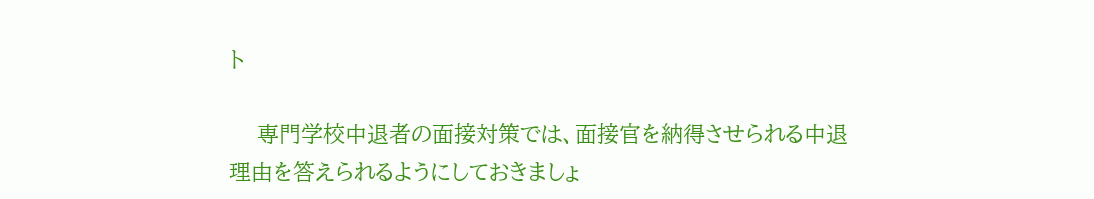ト

    専門学校中退者の面接対策では、面接官を納得させられる中退理由を答えられるようにしておきましょ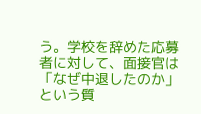う。学校を辞めた応募者に対して、面接官は「なぜ中退したのか」という質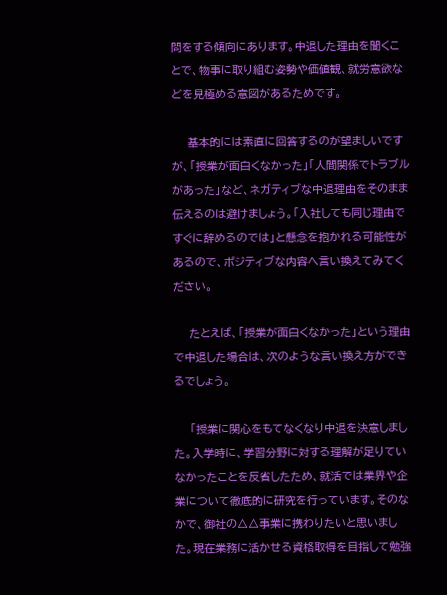問をする傾向にあります。中退した理由を聞くことで、物事に取り組む姿勢や価値観、就労意欲などを見極める意図があるためです。

    基本的には素直に回答するのが望ましいですが、「授業が面白くなかった」「人間関係でトラブルがあった」など、ネガティブな中退理由をそのまま伝えるのは避けましょう。「入社しても同じ理由ですぐに辞めるのでは」と懸念を抱かれる可能性があるので、ポジティブな内容へ言い換えてみてください。

    たとえば、「授業が面白くなかった」という理由で中退した場合は、次のような言い換え方ができるでしょう。

    「授業に関心をもてなくなり中退を決意しました。入学時に、学習分野に対する理解が足りていなかったことを反省したため、就活では業界や企業について徹底的に研究を行っています。そのなかで、御社の△△事業に携わりたいと思いました。現在業務に活かせる資格取得を目指して勉強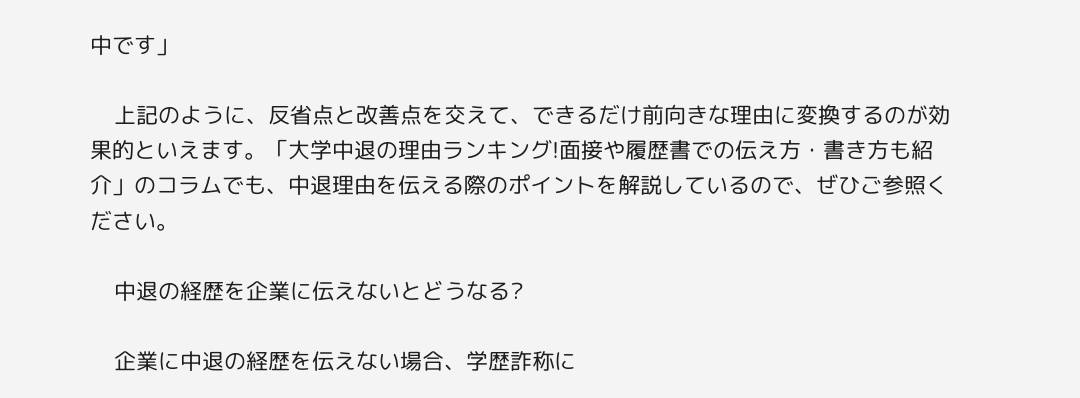中です」

    上記のように、反省点と改善点を交えて、できるだけ前向きな理由に変換するのが効果的といえます。「大学中退の理由ランキング!面接や履歴書での伝え方・書き方も紹介」のコラムでも、中退理由を伝える際のポイントを解説しているので、ぜひご参照ください。

    中退の経歴を企業に伝えないとどうなる?

    企業に中退の経歴を伝えない場合、学歴詐称に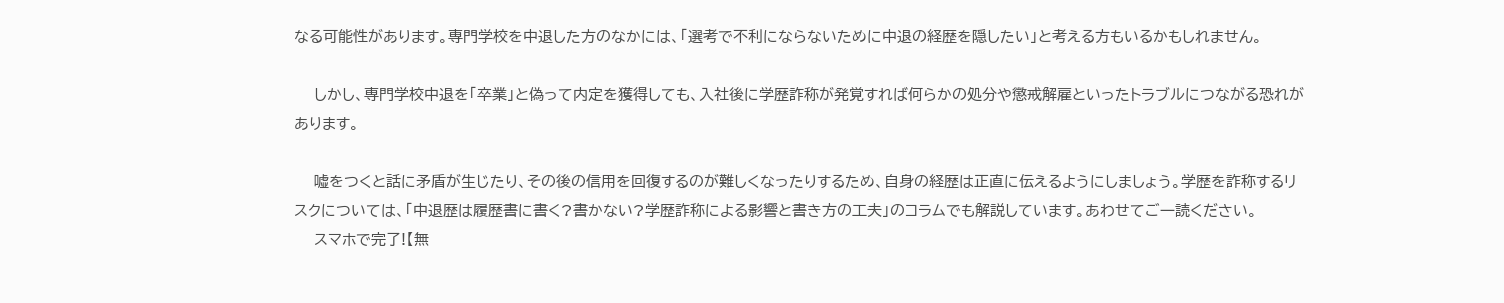なる可能性があります。専門学校を中退した方のなかには、「選考で不利にならないために中退の経歴を隠したい」と考える方もいるかもしれません。

    しかし、専門学校中退を「卒業」と偽って内定を獲得しても、入社後に学歴詐称が発覚すれば何らかの処分や懲戒解雇といったトラブルにつながる恐れがあります。

    嘘をつくと話に矛盾が生じたり、その後の信用を回復するのが難しくなったりするため、自身の経歴は正直に伝えるようにしましょう。学歴を詐称するリスクについては、「中退歴は履歴書に書く?書かない?学歴詐称による影響と書き方の工夫」のコラムでも解説しています。あわせてご一読ください。
    スマホで完了!【無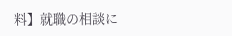料】就職の相談に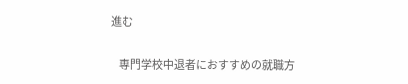進む

    専門学校中退者におすすめの就職方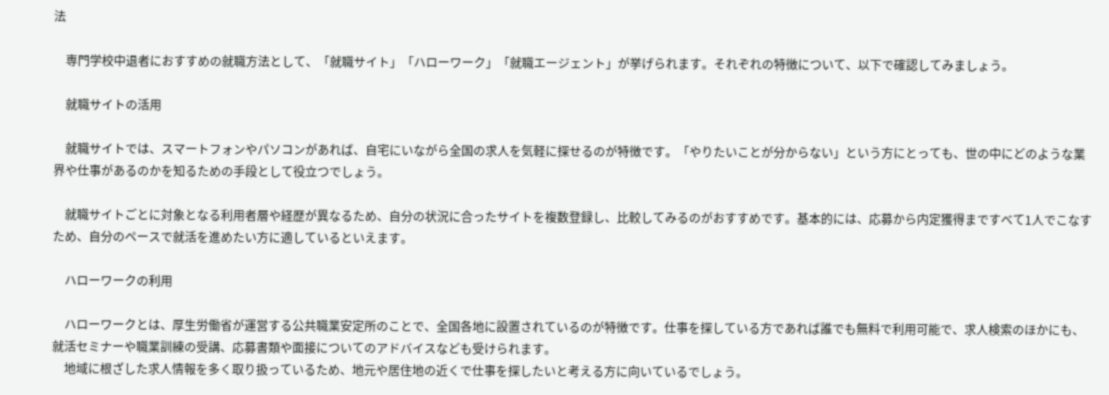法

    専門学校中退者におすすめの就職方法として、「就職サイト」「ハローワーク」「就職エージェント」が挙げられます。それぞれの特徴について、以下で確認してみましょう。

    就職サイトの活用

    就職サイトでは、スマートフォンやパソコンがあれば、自宅にいながら全国の求人を気軽に探せるのが特徴です。「やりたいことが分からない」という方にとっても、世の中にどのような業界や仕事があるのかを知るための手段として役立つでしょう。

    就職サイトごとに対象となる利用者層や経歴が異なるため、自分の状況に合ったサイトを複数登録し、比較してみるのがおすすめです。基本的には、応募から内定獲得まですべて1人でこなすため、自分のペースで就活を進めたい方に適しているといえます。

    ハローワークの利用

    ハローワークとは、厚生労働省が運営する公共職業安定所のことで、全国各地に設置されているのが特徴です。仕事を探している方であれば誰でも無料で利用可能で、求人検索のほかにも、就活セミナーや職業訓練の受講、応募書類や面接についてのアドバイスなども受けられます。
    地域に根ざした求人情報を多く取り扱っているため、地元や居住地の近くで仕事を探したいと考える方に向いているでしょう。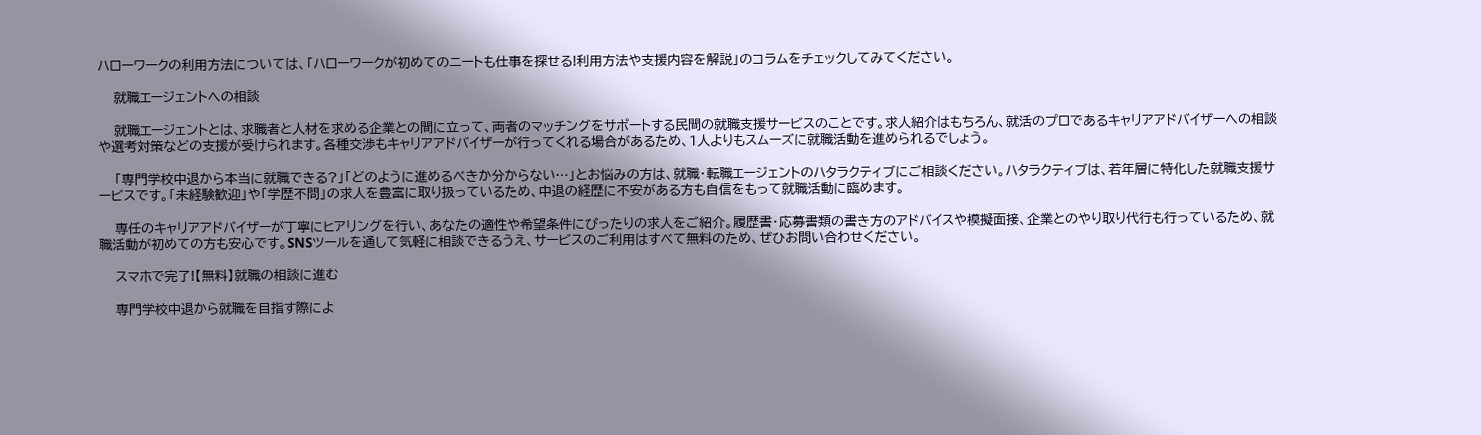ハローワークの利用方法については、「ハローワークが初めてのニートも仕事を探せる!利用方法や支援内容を解説」のコラムをチェックしてみてください。

    就職エージェントへの相談

    就職エージェントとは、求職者と人材を求める企業との間に立って、両者のマッチングをサポートする民間の就職支援サービスのことです。求人紹介はもちろん、就活のプロであるキャリアアドバイザーへの相談や選考対策などの支援が受けられます。各種交渉もキャリアアドバイザーが行ってくれる場合があるため、1人よりもスムーズに就職活動を進められるでしょう。

    「専門学校中退から本当に就職できる?」「どのように進めるべきか分からない…」とお悩みの方は、就職・転職エージェントのハタラクティブにご相談ください。ハタラクティブは、若年層に特化した就職支援サービスです。「未経験歓迎」や「学歴不問」の求人を豊富に取り扱っているため、中退の経歴に不安がある方も自信をもって就職活動に臨めます。

    専任のキャリアアドバイザーが丁寧にヒアリングを行い、あなたの適性や希望条件にぴったりの求人をご紹介。履歴書・応募書類の書き方のアドバイスや模擬面接、企業とのやり取り代行も行っているため、就職活動が初めての方も安心です。SNSツールを通して気軽に相談できるうえ、サービスのご利用はすべて無料のため、ぜひお問い合わせください。

    スマホで完了!【無料】就職の相談に進む

    専門学校中退から就職を目指す際によ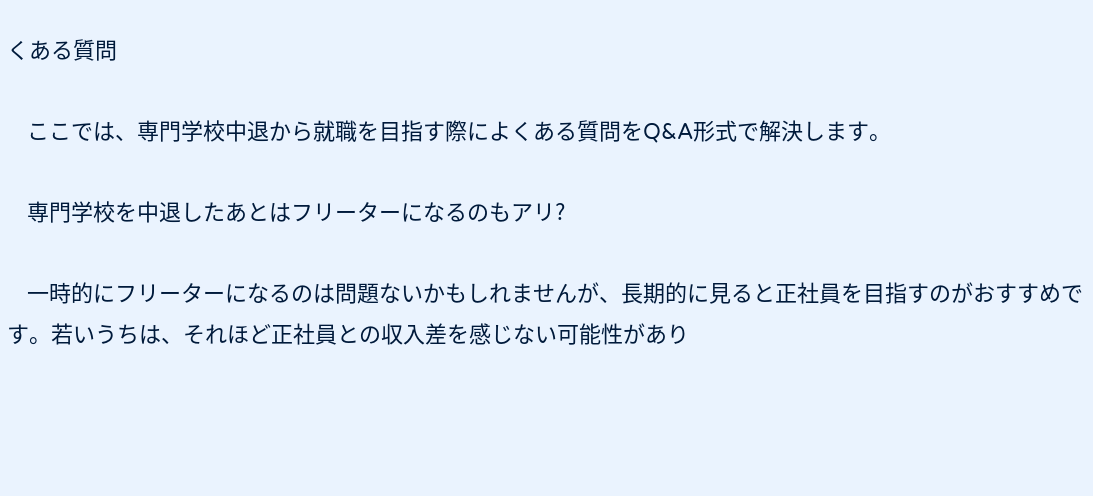くある質問

    ここでは、専門学校中退から就職を目指す際によくある質問をQ&A形式で解決します。

    専門学校を中退したあとはフリーターになるのもアリ?

    一時的にフリーターになるのは問題ないかもしれませんが、長期的に見ると正社員を目指すのがおすすめです。若いうちは、それほど正社員との収入差を感じない可能性があり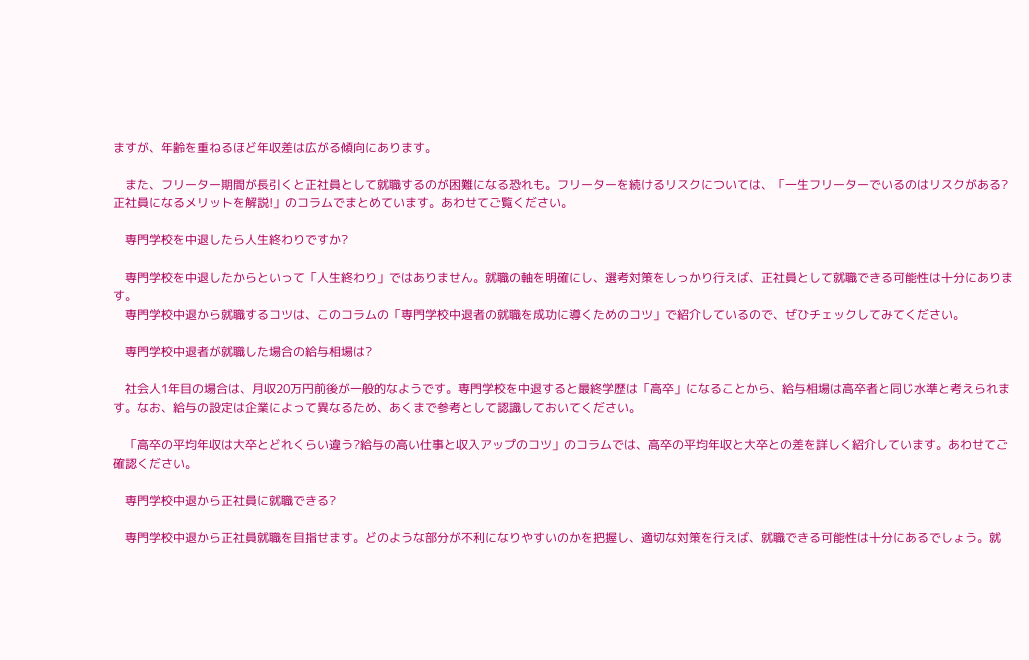ますが、年齢を重ねるほど年収差は広がる傾向にあります。

    また、フリーター期間が長引くと正社員として就職するのが困難になる恐れも。フリーターを続けるリスクについては、「一生フリーターでいるのはリスクがある?正社員になるメリットを解説!」のコラムでまとめています。あわせてご覧ください。

    専門学校を中退したら人生終わりですか?

    専門学校を中退したからといって「人生終わり」ではありません。就職の軸を明確にし、選考対策をしっかり行えば、正社員として就職できる可能性は十分にあります。
    専門学校中退から就職するコツは、このコラムの「専門学校中退者の就職を成功に導くためのコツ」で紹介しているので、ぜひチェックしてみてください。

    専門学校中退者が就職した場合の給与相場は?

    社会人1年目の場合は、月収20万円前後が一般的なようです。専門学校を中退すると最終学歴は「高卒」になることから、給与相場は高卒者と同じ水準と考えられます。なお、給与の設定は企業によって異なるため、あくまで参考として認識しておいてください。

    「高卒の平均年収は大卒とどれくらい違う?給与の高い仕事と収入アップのコツ」のコラムでは、高卒の平均年収と大卒との差を詳しく紹介しています。あわせてご確認ください。

    専門学校中退から正社員に就職できる?

    専門学校中退から正社員就職を目指せます。どのような部分が不利になりやすいのかを把握し、適切な対策を行えば、就職できる可能性は十分にあるでしょう。就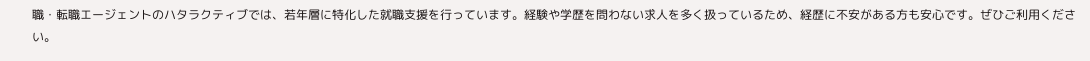職・転職エージェントのハタラクティブでは、若年層に特化した就職支援を行っています。経験や学歴を問わない求人を多く扱っているため、経歴に不安がある方も安心です。ぜひご利用ください。